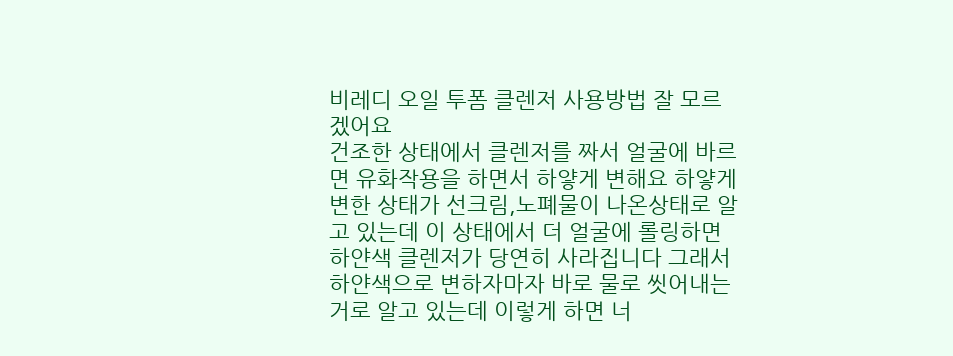비레디 오일 투폼 클렌저 사용방법 잘 모르겠어요
건조한 상태에서 클렌저를 짜서 얼굴에 바르면 유화작용을 하면서 하얗게 변해요 하얗게 변한 상태가 선크림,노폐물이 나온상태로 알고 있는데 이 상태에서 더 얼굴에 롤링하면 하얀색 클렌저가 당연히 사라집니다 그래서 하얀색으로 변하자마자 바로 물로 씻어내는거로 알고 있는데 이렇게 하면 너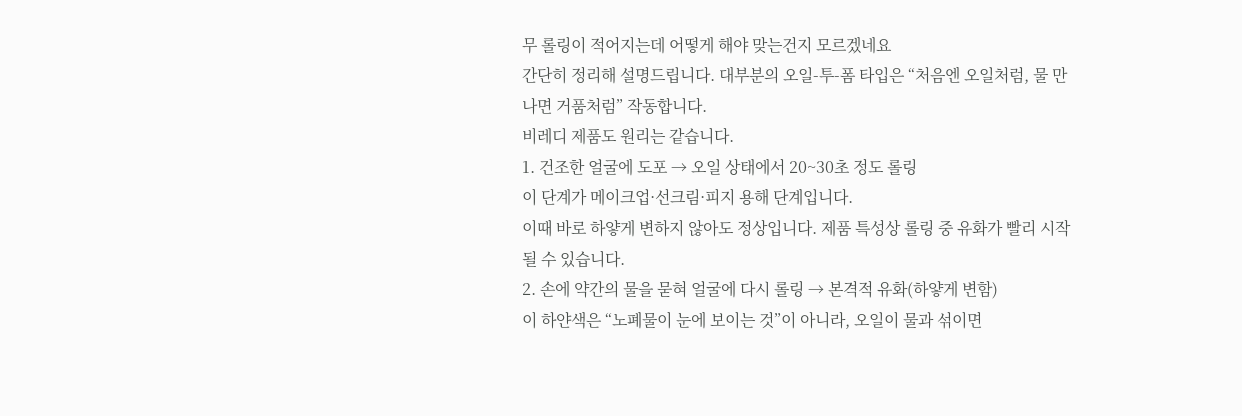무 롤링이 적어지는데 어떻게 해야 맞는건지 모르겠네요
간단히 정리해 설명드립니다. 대부분의 오일-투-폼 타입은 “처음엔 오일처럼, 물 만나면 거품처럼” 작동합니다.
비레디 제품도 원리는 같습니다.
1. 건조한 얼굴에 도포 → 오일 상태에서 20~30초 정도 롤링
이 단계가 메이크업·선크림·피지 용해 단계입니다.
이때 바로 하얗게 변하지 않아도 정상입니다. 제품 특성상 롤링 중 유화가 빨리 시작될 수 있습니다.
2. 손에 약간의 물을 묻혀 얼굴에 다시 롤링 → 본격적 유화(하얗게 변함)
이 하얀색은 “노폐물이 눈에 보이는 것”이 아니라, 오일이 물과 섞이면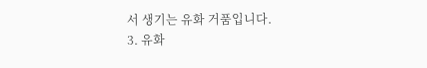서 생기는 유화 거품입니다.
3. 유화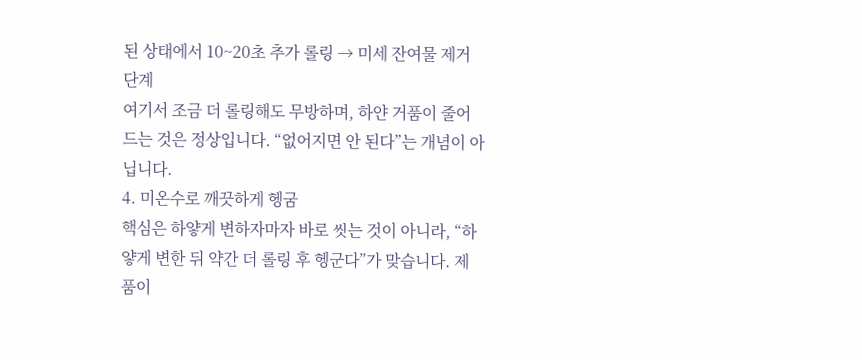된 상태에서 10~20초 추가 롤링 → 미세 잔여물 제거 단계
여기서 조금 더 롤링해도 무방하며, 하얀 거품이 줄어드는 것은 정상입니다. “없어지면 안 된다”는 개념이 아닙니다.
4. 미온수로 깨끗하게 헹굼
핵심은 하얗게 변하자마자 바로 씻는 것이 아니라, “하얗게 변한 뒤 약간 더 롤링 후 헹군다”가 맞습니다. 제품이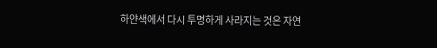하얀색에서 다시 투명하게 사라지는 것은 자연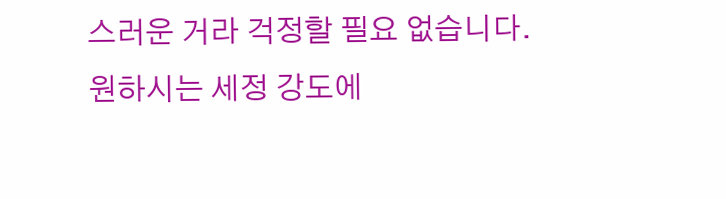스러운 거라 걱정할 필요 없습니다.
원하시는 세정 강도에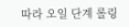따라 오일 단계 롤링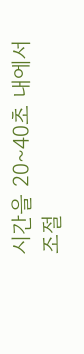시간을 20~40초 내에서 조절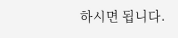하시면 됩니다.